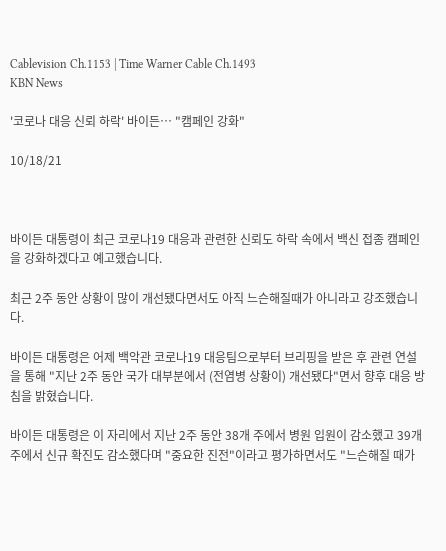Cablevision Ch.1153 | Time Warner Cable Ch.1493
KBN News

'코로나 대응 신뢰 하락' 바이든… "캠페인 강화"

10/18/21



바이든 대통령이 최근 코로나19 대응과 관련한 신뢰도 하락 속에서 백신 접종 캠페인을 강화하겠다고 예고했습니다.

최근 2주 동안 상황이 많이 개선됐다면서도 아직 느슨해질때가 아니라고 강조했습니다.

바이든 대통령은 어제 백악관 코로나19 대응팀으로부터 브리핑을 받은 후 관련 연설을 통해 "지난 2주 동안 국가 대부분에서 (전염병 상황이) 개선됐다"면서 향후 대응 방침을 밝혔습니다.

바이든 대통령은 이 자리에서 지난 2주 동안 38개 주에서 병원 입원이 감소했고 39개 주에서 신규 확진도 감소했다며 "중요한 진전"이라고 평가하면서도 "느슨해질 때가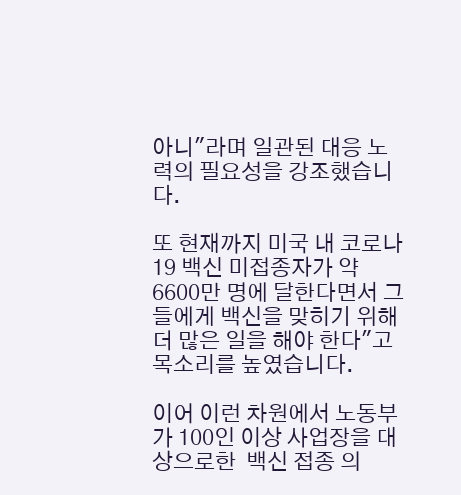아니"라며 일관된 대응 노력의 필요성을 강조했습니다.

또 현재까지 미국 내 코로나19 백신 미접종자가 약 6600만 명에 달한다면서 그들에게 백신을 맞히기 위해 더 많은 일을 해야 한다"고 목소리를 높였습니다.

이어 이런 차원에서 노동부가 100인 이상 사업장을 대상으로한  백신 접종 의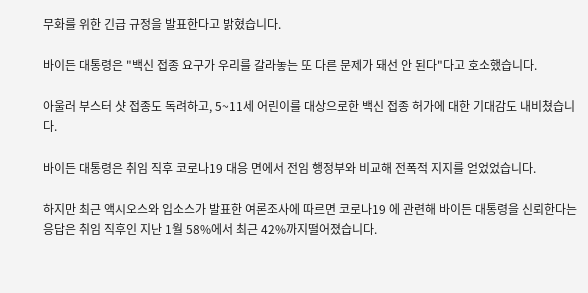무화를 위한 긴급 규정을 발표한다고 밝혔습니다.

바이든 대통령은 "백신 접종 요구가 우리를 갈라놓는 또 다른 문제가 돼선 안 된다"다고 호소했습니다.

아울러 부스터 샷 접종도 독려하고, 5~11세 어린이를 대상으로한 백신 접종 허가에 대한 기대감도 내비쳤습니다.

바이든 대통령은 취임 직후 코로나19 대응 면에서 전임 행정부와 비교해 전폭적 지지를 얻었었습니다.

하지만 최근 액시오스와 입소스가 발표한 여론조사에 따르면 코로나19 에 관련해 바이든 대통령을 신뢰한다는 응답은 취임 직후인 지난 1월 58%에서 최근 42%까지떨어졌습니다.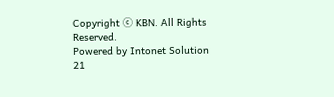Copyright ⓒ KBN. All Rights Reserved.
Powered by Intonet Solution
21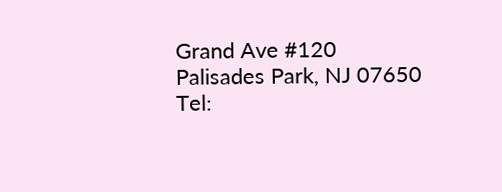Grand Ave #120
Palisades Park, NJ 07650
Tel: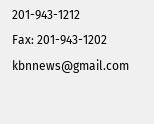201-943-1212
Fax: 201-943-1202
kbnnews@gmail.com